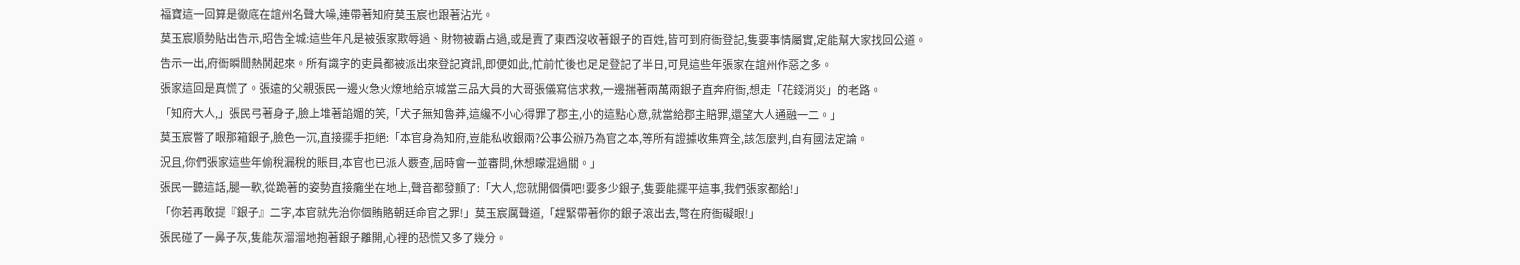福寶這一回算是徹底在誼州名聲大噪,連帶著知府莫玉宸也跟著沾光。
莫玉宸順勢貼出告示,昭告全城:這些年凡是被張家欺辱過、財物被霸占過,或是賣了東西沒收著銀子的百姓,皆可到府衙登記,隻要事情屬實,定能幫大家找回公道。
告示一出,府衙瞬間熱鬨起來。所有識字的吏員都被派出來登記資訊,即便如此,忙前忙後也足足登記了半日,可見這些年張家在誼州作惡之多。
張家這回是真慌了。張遠的父親張民一邊火急火燎地給京城當三品大員的大哥張儀寫信求救,一邊揣著兩萬兩銀子直奔府衙,想走「花錢消災」的老路。
「知府大人,」張民弓著身子,臉上堆著諂媚的笑,「犬子無知魯莽,這纔不小心得罪了郡主,小的這點心意,就當給郡主賠罪,還望大人通融一二。」
莫玉宸瞥了眼那箱銀子,臉色一沉,直接擺手拒絕:「本官身為知府,豈能私收銀兩?公事公辦乃為官之本,等所有證據收集齊全,該怎麼判,自有國法定論。
況且,你們張家這些年偷稅漏稅的賬目,本官也已派人覈查,屆時會一並審問,休想矇混過關。」
張民一聽這話,腿一軟,從跪著的姿勢直接癱坐在地上,聲音都發顫了:「大人,您就開個價吧!要多少銀子,隻要能擺平這事,我們張家都給!」
「你若再敢提『銀子』二字,本官就先治你個賄賂朝廷命官之罪!」莫玉宸厲聲道,「趕緊帶著你的銀子滾出去,彆在府衙礙眼!」
張民碰了一鼻子灰,隻能灰溜溜地抱著銀子離開,心裡的恐慌又多了幾分。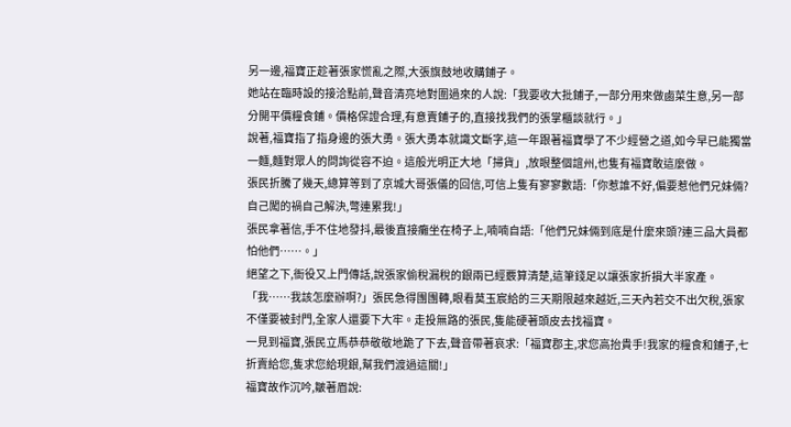另一邊,福寶正趁著張家慌亂之際,大張旗鼓地收購鋪子。
她站在臨時設的接洽點前,聲音清亮地對圍過來的人說:「我要收大批鋪子,一部分用來做鹵菜生意,另一部分開平價糧食鋪。價格保證合理,有意賣鋪子的,直接找我們的張掌櫃談就行。」
說著,福寶指了指身邊的張大勇。張大勇本就識文斷字,這一年跟著福寶學了不少經營之道,如今早已能獨當一麵,麵對眾人的問詢從容不迫。這般光明正大地「掃貨」,放眼整個誼州,也隻有福寶敢這麼做。
張民折騰了幾天,總算等到了京城大哥張儀的回信,可信上隻有寥寥數語:「你惹誰不好,偏要惹他們兄妹倆?自己闖的禍自己解決,彆連累我!」
張民拿著信,手不住地發抖,最後直接癱坐在椅子上,喃喃自語:「他們兄妹倆到底是什麼來頭?連三品大員都怕他們……。」
絕望之下,衙役又上門傳話,說張家偷稅漏稅的銀兩已經覈算清楚,這筆錢足以讓張家折損大半家產。
「我……我該怎麼辦啊?」張民急得團團轉,眼看莫玉宸給的三天期限越來越近,三天內若交不出欠稅,張家不僅要被封門,全家人還要下大牢。走投無路的張民,隻能硬著頭皮去找福寶。
一見到福寶,張民立馬恭恭敬敬地跪了下去,聲音帶著哀求:「福寶郡主,求您高抬貴手!我家的糧食和鋪子,七折賣給您,隻求您給現銀,幫我們渡過這關!」
福寶故作沉吟,皺著眉說: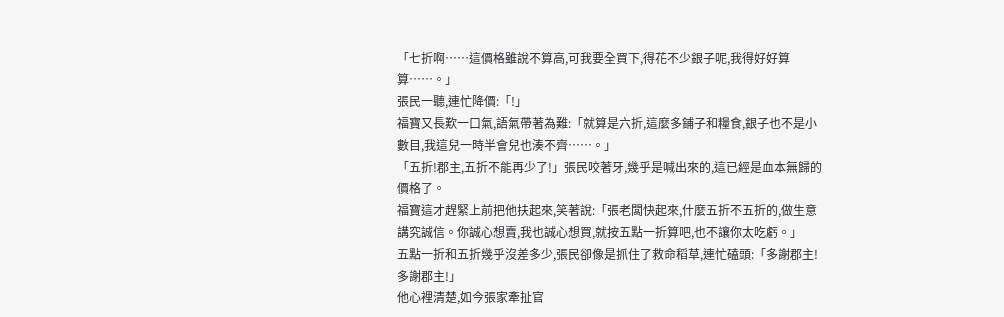「七折啊……這價格雖說不算高,可我要全買下,得花不少銀子呢,我得好好算算……。」
張民一聽,連忙降價:「!」
福寶又長歎一口氣,語氣帶著為難:「就算是六折,這麼多鋪子和糧食,銀子也不是小數目,我這兒一時半會兒也湊不齊……。」
「五折!郡主,五折不能再少了!」張民咬著牙,幾乎是喊出來的,這已經是血本無歸的價格了。
福寶這才趕緊上前把他扶起來,笑著說:「張老闆快起來,什麼五折不五折的,做生意講究誠信。你誠心想賣,我也誠心想買,就按五點一折算吧,也不讓你太吃虧。」
五點一折和五折幾乎沒差多少,張民卻像是抓住了救命稻草,連忙磕頭:「多謝郡主!多謝郡主!」
他心裡清楚,如今張家牽扯官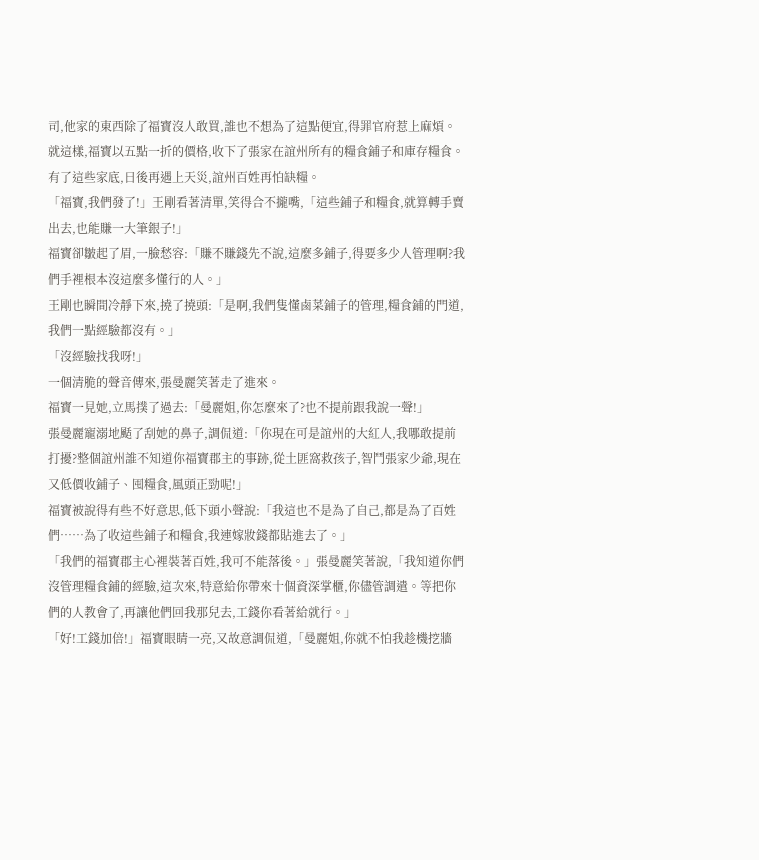司,他家的東西除了福寶沒人敢買,誰也不想為了這點便宜,得罪官府惹上麻煩。
就這樣,福寶以五點一折的價格,收下了張家在誼州所有的糧食鋪子和庫存糧食。
有了這些家底,日後再遇上天災,誼州百姓再怕缺糧。
「福寶,我們發了!」王剛看著清單,笑得合不攏嘴,「這些鋪子和糧食,就算轉手賣出去,也能賺一大筆銀子!」
福寶卻皺起了眉,一臉愁容:「賺不賺錢先不說,這麼多鋪子,得要多少人管理啊?我們手裡根本沒這麼多懂行的人。」
王剛也瞬間冷靜下來,撓了撓頭:「是啊,我們隻懂鹵菜鋪子的管理,糧食鋪的門道,我們一點經驗都沒有。」
「沒經驗找我呀!」
一個清脆的聲音傳來,張曼麗笑著走了進來。
福寶一見她,立馬撲了過去:「曼麗姐,你怎麼來了?也不提前跟我說一聲!」
張曼麗寵溺地颳了刮她的鼻子,調侃道:「你現在可是誼州的大紅人,我哪敢提前打擾?整個誼州誰不知道你福寶郡主的事跡,從土匪窩救孩子,智鬥張家少爺,現在又低價收鋪子、囤糧食,風頭正勁呢!」
福寶被說得有些不好意思,低下頭小聲說:「我這也不是為了自己,都是為了百姓們……為了收這些鋪子和糧食,我連嫁妝錢都貼進去了。」
「我們的福寶郡主心裡裝著百姓,我可不能落後。」張曼麗笑著說,「我知道你們沒管理糧食鋪的經驗,這次來,特意給你帶來十個資深掌櫃,你儘管調遣。等把你們的人教會了,再讓他們回我那兒去,工錢你看著給就行。」
「好!工錢加倍!」福寶眼睛一亮,又故意調侃道,「曼麗姐,你就不怕我趁機挖牆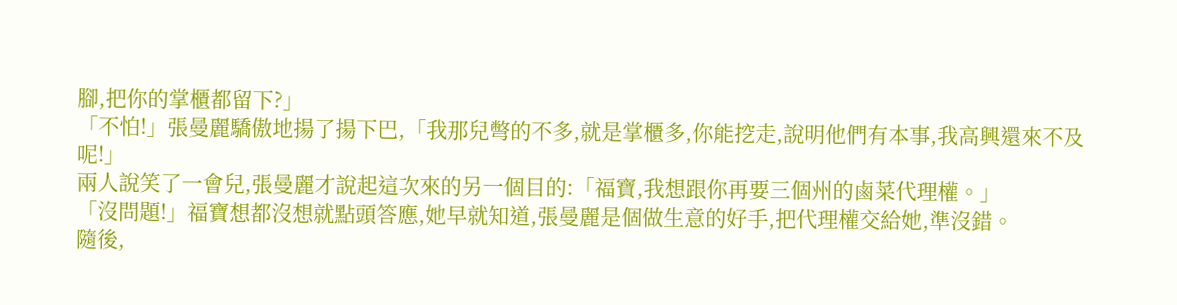腳,把你的掌櫃都留下?」
「不怕!」張曼麗驕傲地揚了揚下巴,「我那兒彆的不多,就是掌櫃多,你能挖走,說明他們有本事,我高興還來不及呢!」
兩人說笑了一會兒,張曼麗才說起這次來的另一個目的:「福寶,我想跟你再要三個州的鹵菜代理權。」
「沒問題!」福寶想都沒想就點頭答應,她早就知道,張曼麗是個做生意的好手,把代理權交給她,準沒錯。
隨後,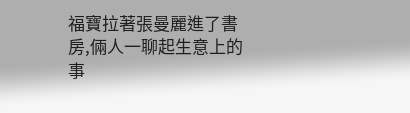福寶拉著張曼麗進了書房,倆人一聊起生意上的事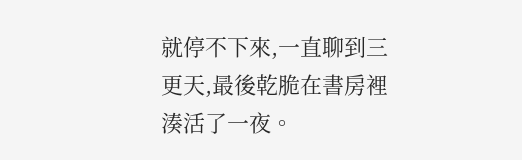就停不下來,一直聊到三更天,最後乾脆在書房裡湊活了一夜。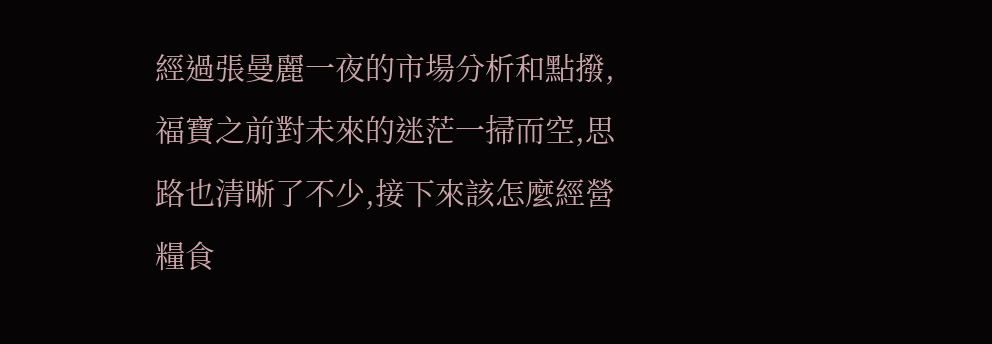經過張曼麗一夜的市場分析和點撥,福寶之前對未來的迷茫一掃而空,思路也清晰了不少,接下來該怎麼經營糧食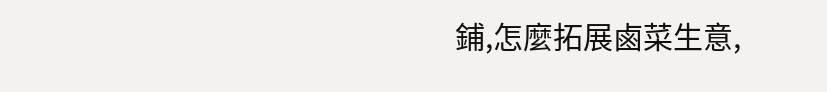鋪,怎麼拓展鹵菜生意,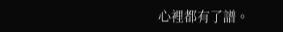心裡都有了譜。